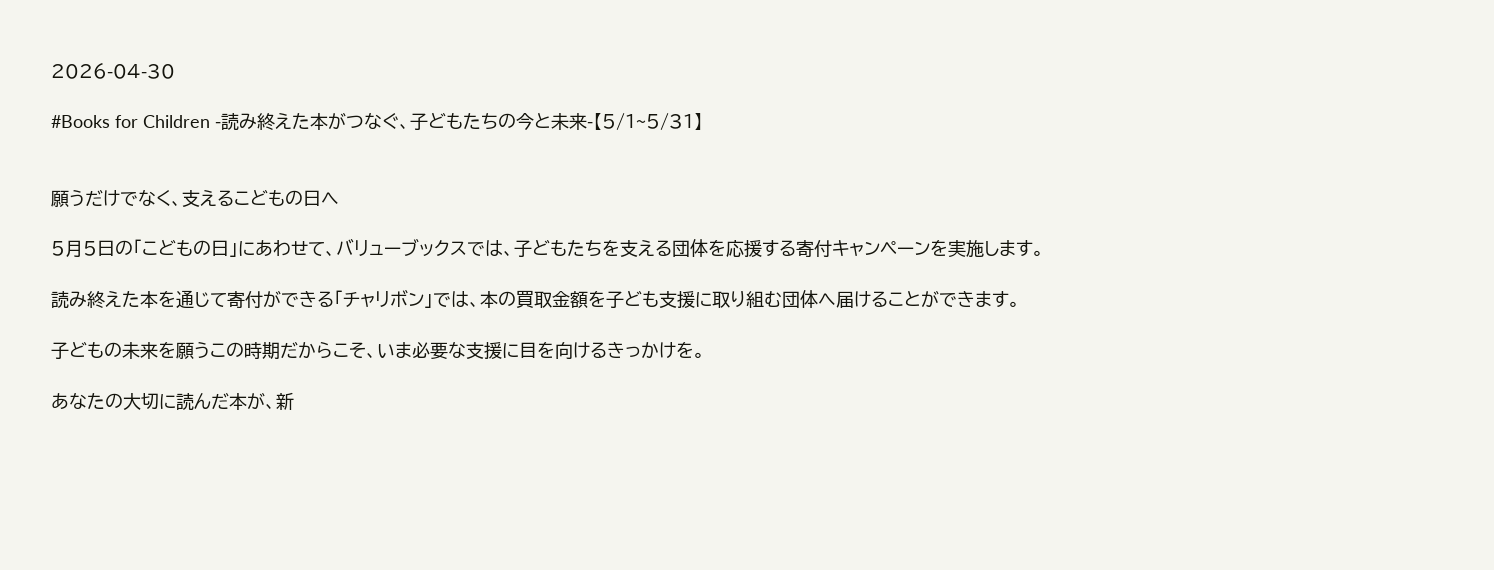2026-04-30

#Books for Children -読み終えた本がつなぐ、子どもたちの今と未来-【5/1~5/31】


願うだけでなく、支えるこどもの日へ

5月5日の「こどもの日」にあわせて、バリューブックスでは、子どもたちを支える団体を応援する寄付キャンペーンを実施します。

読み終えた本を通じて寄付ができる「チャリボン」では、本の買取金額を子ども支援に取り組む団体へ届けることができます。

子どもの未来を願うこの時期だからこそ、いま必要な支援に目を向けるきっかけを。

あなたの大切に読んだ本が、新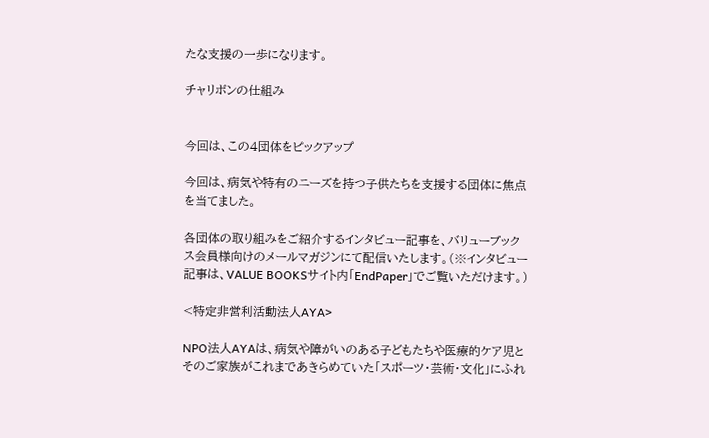たな支援の一歩になります。

チャリボンの仕組み


今回は、この4団体をピックアップ

今回は、病気や特有のニーズを持つ子供たちを支援する団体に焦点を当てました。

各団体の取り組みをご紹介するインタビュー記事を、バリューブックス会員様向けのメールマガジンにて配信いたします。(※インタビュー記事は、VALUE BOOKSサイト内「EndPaper」でご覧いただけます。)

<特定非営利活動法人AYA>

NPO法人AYAは、病気や障がいのある子どもたちや医療的ケア児とそのご家族がこれまであきらめていた「スポーツ・芸術・文化」にふれ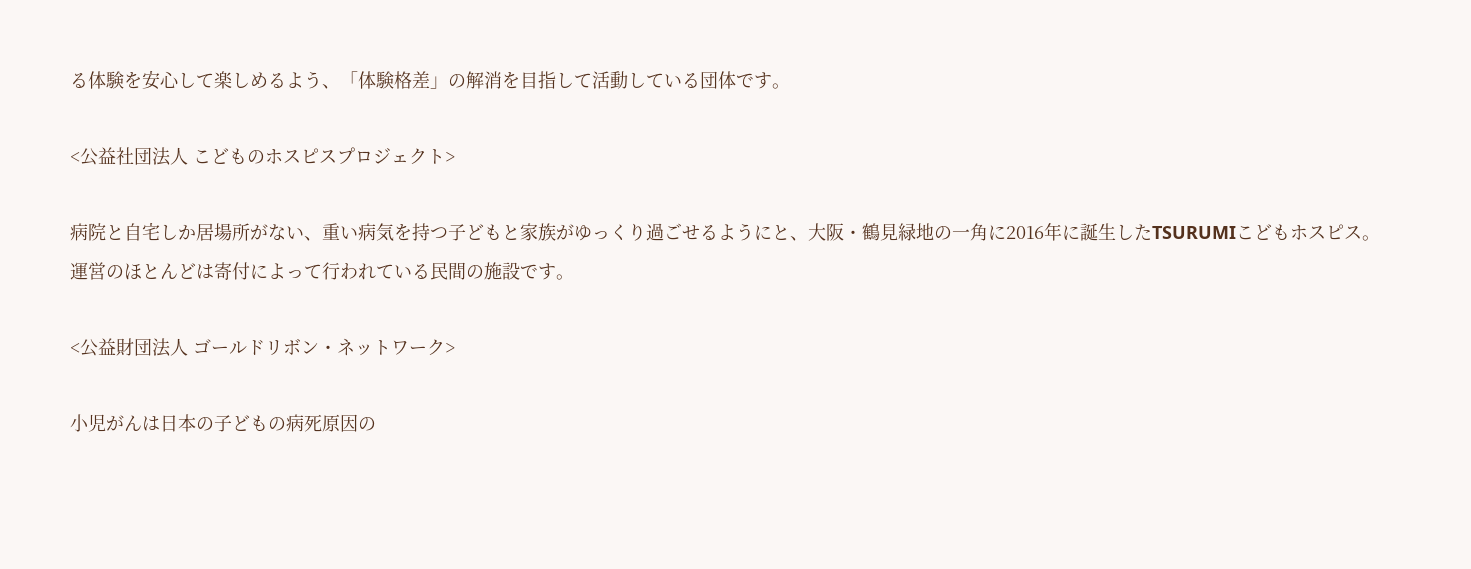る体験を安心して楽しめるよう、「体験格差」の解消を目指して活動している団体です。

<公益社団法人 こどものホスピスプロジェクト>

病院と自宅しか居場所がない、重い病気を持つ子どもと家族がゆっくり過ごせるようにと、大阪・鶴見緑地の一角に2016年に誕生したTSURUMIこどもホスピス。運営のほとんどは寄付によって行われている民間の施設です。

<公益財団法人 ゴールドリボン・ネットワーク>

小児がんは日本の子どもの病死原因の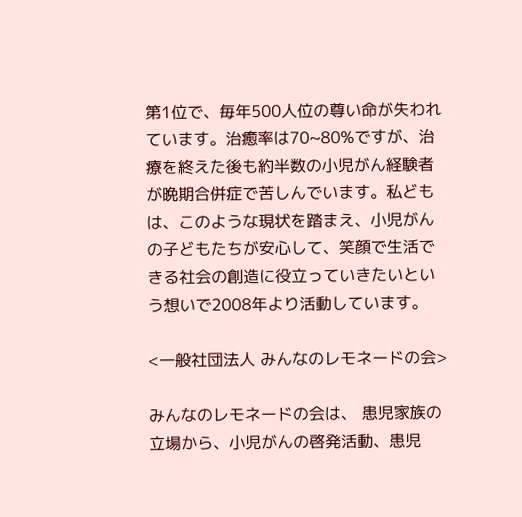第1位で、毎年500人位の尊い命が失われています。治癒率は70~80%ですが、治療を終えた後も約半数の小児がん経験者が晩期合併症で苦しんでいます。私どもは、このような現状を踏まえ、小児がんの子どもたちが安心して、笑顔で生活できる社会の創造に役立っていきたいという想いで2008年より活動しています。

<一般社団法人 みんなのレモネードの会>

みんなのレモネードの会は、 患児家族の立場から、小児がんの啓発活動、患児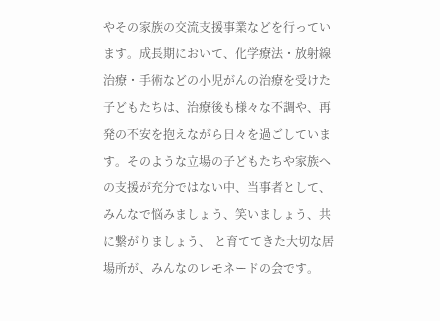やその家族の交流支援事業などを行っています。成長期において、化学療法・放射線治療・手術などの小児がんの治療を受けた子どもたちは、治療後も様々な不調や、再発の不安を抱えながら日々を過ごしています。そのような立場の子どもたちや家族への支援が充分ではない中、当事者として、みんなで悩みましょう、笑いましょう、共に繋がりましょう、 と育ててきた大切な居場所が、みんなのレモネードの会です。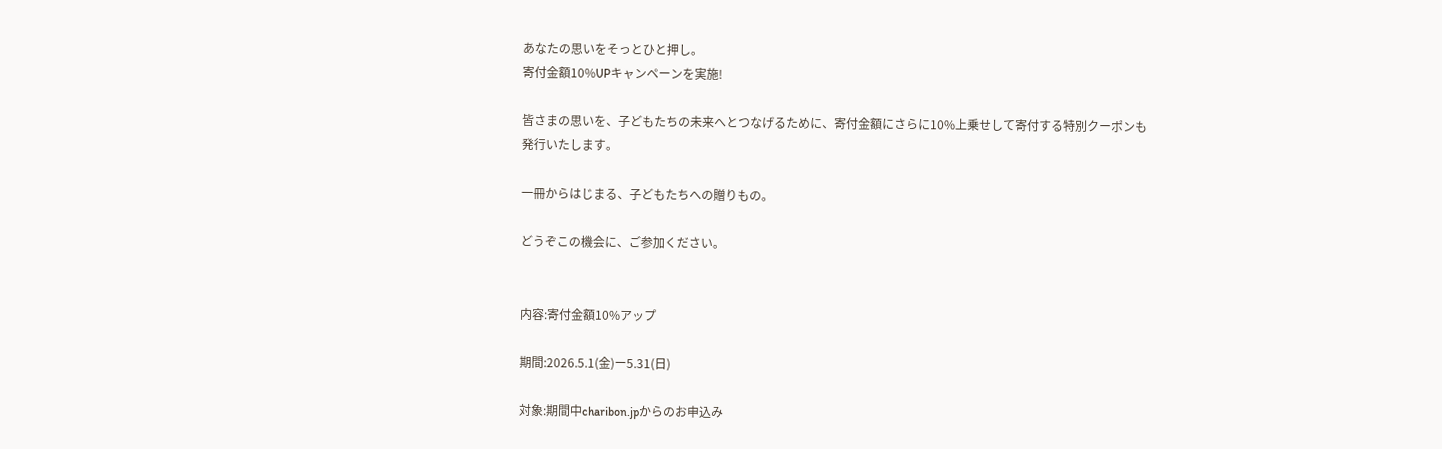あなたの思いをそっとひと押し。
寄付金額10%UPキャンペーンを実施!

皆さまの思いを、子どもたちの未来へとつなげるために、寄付金額にさらに10%上乗せして寄付する特別クーポンも発行いたします。

一冊からはじまる、子どもたちへの贈りもの。

どうぞこの機会に、ご参加ください。


内容:寄付金額10%アップ

期間:2026.5.1(金)ー5.31(日)

対象:期間中charibon.jpからのお申込み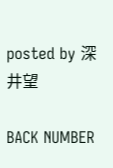posted by 深井望

BACK NUMBER